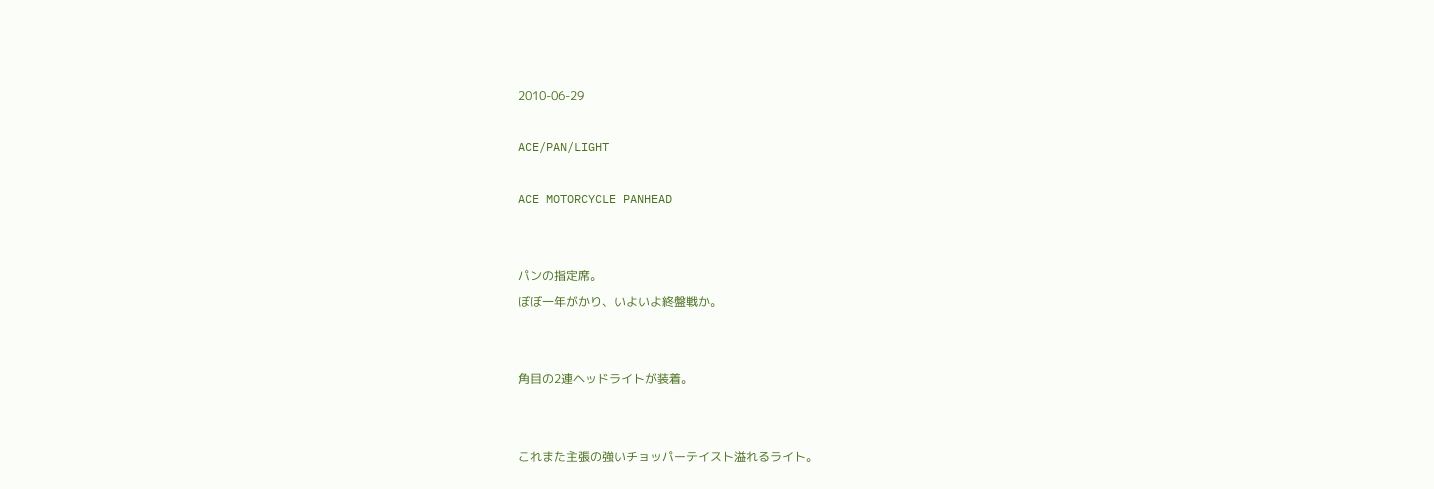2010-06-29

ACE/PAN/LIGHT

ACE MOTORCYCLE PANHEAD


パンの指定席。
ぼぼ一年がかり、いよいよ終盤戦か。


角目の2連ヘッドライトが装着。


これまた主張の強いチョッパーテイスト溢れるライト。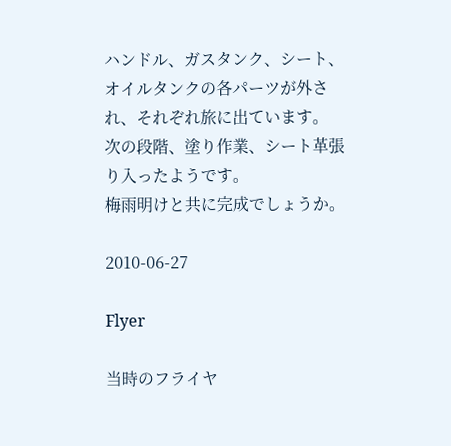ハンドル、ガスタンク、シート、オイルタンクの各パーツが外され、それぞれ旅に出ています。
次の段階、塗り作業、シート革張り入ったようです。
梅雨明けと共に完成でしょうか。

2010-06-27

Flyer

当時のフライヤ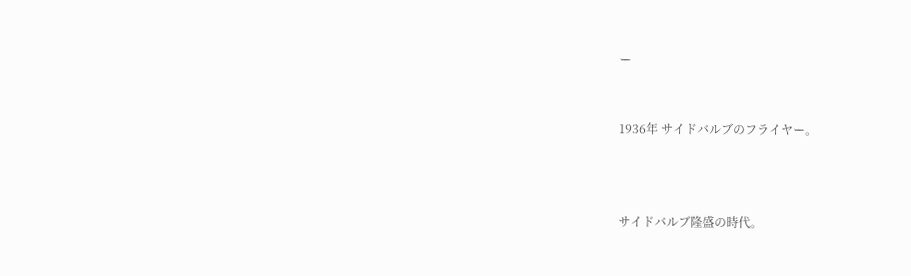ー


1936年 サイドバルブのフライヤー。



サイドバルブ隆盛の時代。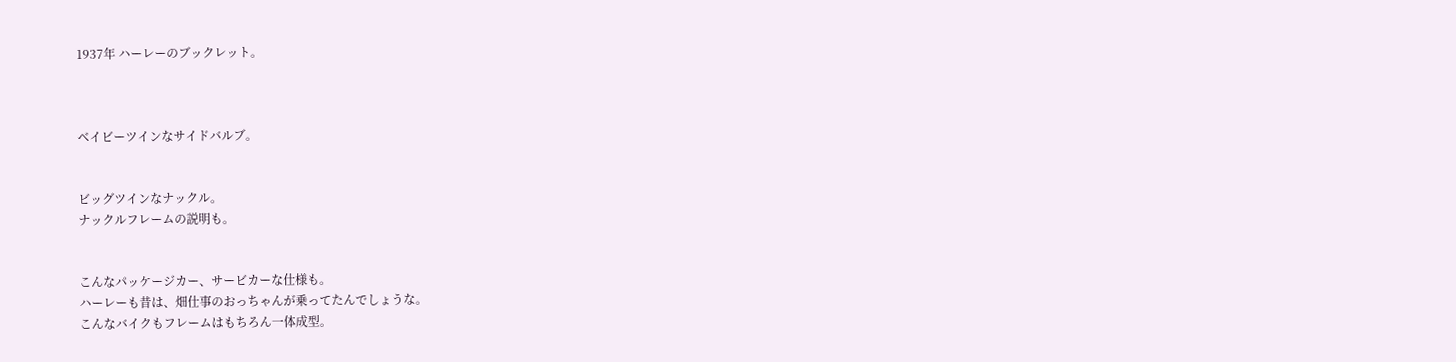1937年 ハーレーのブックレット。



ベイビーツインなサイドバルブ。


ビッグツインなナックル。
ナックルフレームの説明も。


こんなパッケージカー、サービカーな仕様も。
ハーレーも昔は、畑仕事のおっちゃんが乗ってたんでしょうな。
こんなバイクもフレームはもちろん一体成型。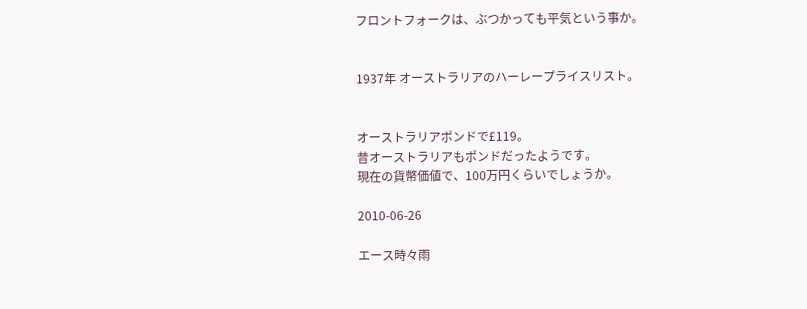フロントフォークは、ぶつかっても平気という事か。


1937年 オーストラリアのハーレープライスリスト。


オーストラリアポンドで£119。
昔オーストラリアもポンドだったようです。
現在の貨幣価値で、100万円くらいでしょうか。

2010-06-26

エース時々雨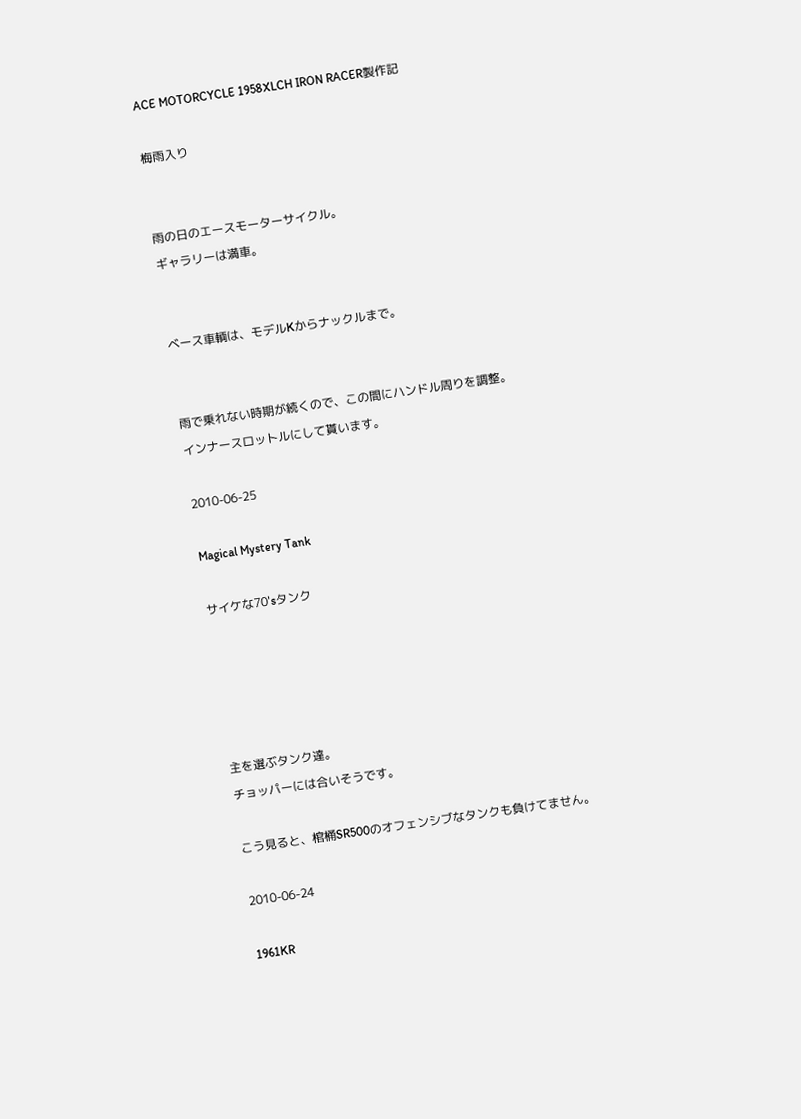ACE MOTORCYCLE 1958XLCH IRON RACER製作記

梅雨入り


雨の日のエースモーターサイクル。
ギャラリーは満車。


ベース車輌は、モデルKからナックルまで。


雨で乗れない時期が続くので、この間にハンドル周りを調整。
インナースロットルにして貰います。

2010-06-25

Magical Mystery Tank

サイケな70'sタンク





主を選ぶタンク達。
チョッパーには合いそうです。

こう見ると、棺桶SR500のオフェンシブなタンクも負けてません。

2010-06-24

1961KR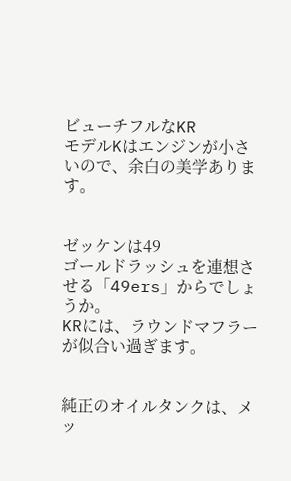ビューチフルなKR
モデルKはエンジンが小さいので、余白の美学あります。


ゼッケンは49
ゴールドラッシュを連想させる「49ers」からでしょうか。
KRには、ラウンドマフラーが似合い過ぎます。


純正のオイルタンクは、メッ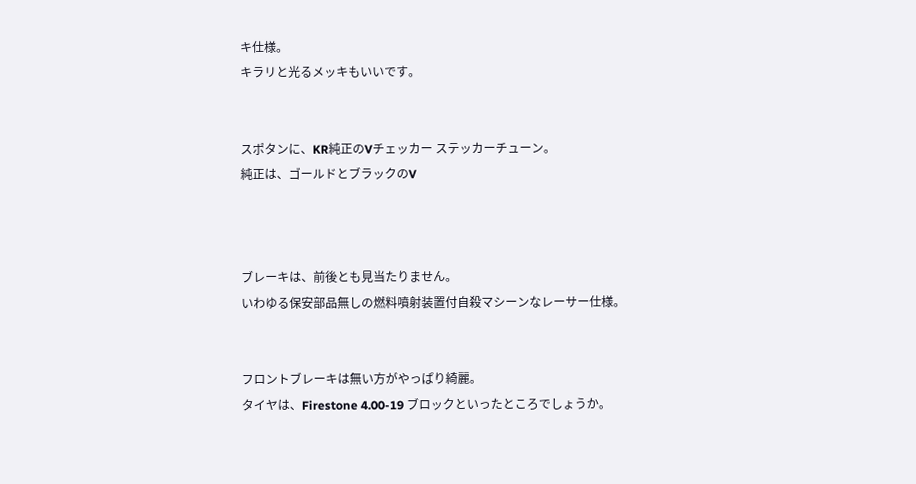キ仕様。
キラリと光るメッキもいいです。


スポタンに、KR純正のVチェッカー ステッカーチューン。
純正は、ゴールドとブラックのV



ブレーキは、前後とも見当たりません。
いわゆる保安部品無しの燃料噴射装置付自殺マシーンなレーサー仕様。


フロントブレーキは無い方がやっぱり綺麗。
タイヤは、Firestone 4.00-19 ブロックといったところでしょうか。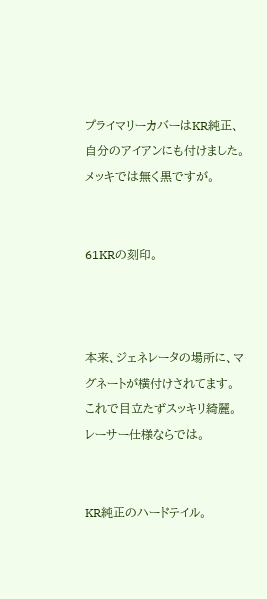プライマリーカバーはKR純正、自分のアイアンにも付けました。
メッキでは無く黒ですが。


61KRの刻印。



本来、ジェネレータの場所に、マグネートが横付けされてます。
これで目立たずスッキリ綺麗。
レーサー仕様ならでは。


KR純正のハードテイル。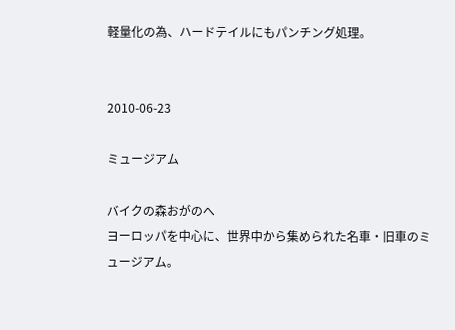軽量化の為、ハードテイルにもパンチング処理。


2010-06-23

ミュージアム

バイクの森おがのへ
ヨーロッパを中心に、世界中から集められた名車・旧車のミュージアム。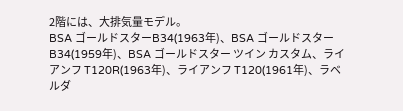2階には、大排気量モデル。
BSA ゴールドスターB34(1963年)、BSA ゴールドスターB34(1959年)、BSA ゴールドスター ツイン カスタム、ライアンフ T120R(1963年)、ライアンフ T120(1961年)、ラベルダ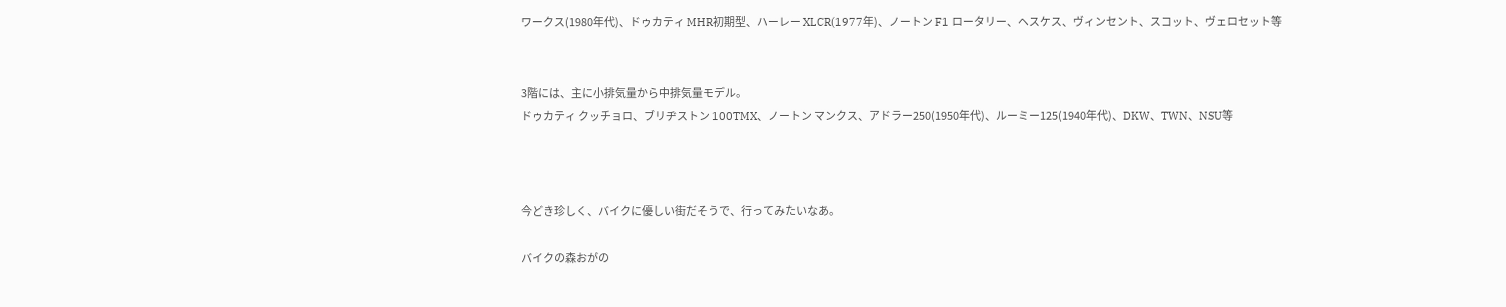ワークス(1980年代)、ドゥカティ MHR初期型、ハーレー XLCR(1977年)、ノートン F1 ロータリー、ヘスケス、ヴィンセント、スコット、ヴェロセット等


3階には、主に小排気量から中排気量モデル。
ドゥカティ クッチョロ、ブリヂストン 100TMX、ノートン マンクス、アドラー250(1950年代)、ルーミー125(1940年代)、DKW、TWN、NSU等



今どき珍しく、バイクに優しい街だそうで、行ってみたいなあ。

バイクの森おがの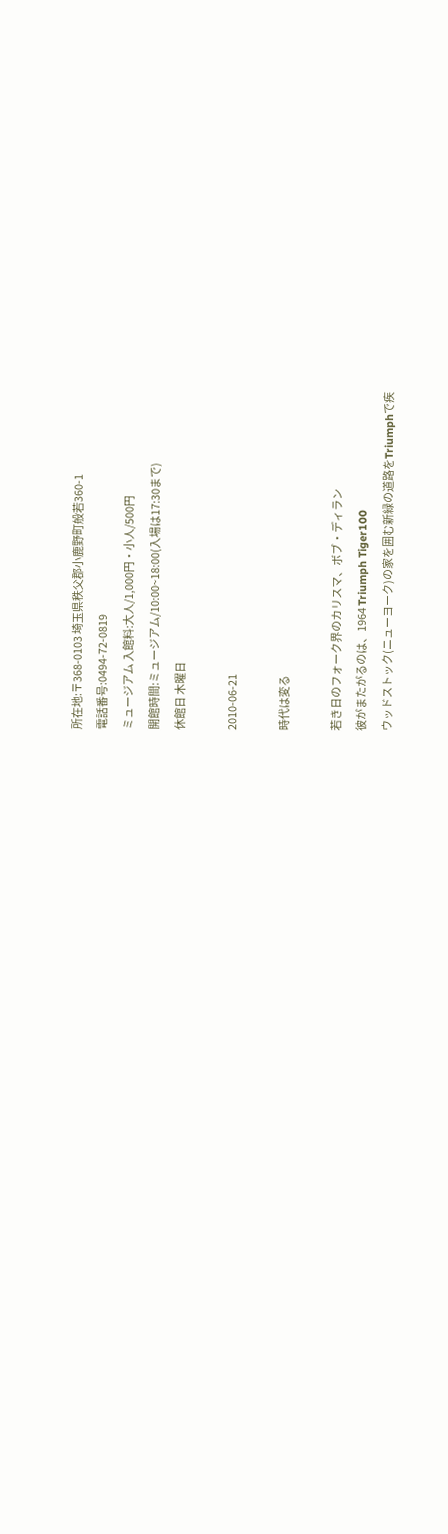所在地:〒368-0103 埼玉県秩父郡小鹿野町般若360-1
電話番号:0494-72-0819
ミュージアム 入館料:大人/1,000円・小人/500円
開館時間:ミュージアム/10:00~18:00(入場は17:30まで)
休館日 木曜日

2010-06-21

時代は変る

若き日のフォーク界のカリスマ、ボブ・ディラン
彼がまたがるのは、1964 Triumph Tiger100
ウッドストック(ニューヨーク)の家を囲む新緑の道路をTriumphで疾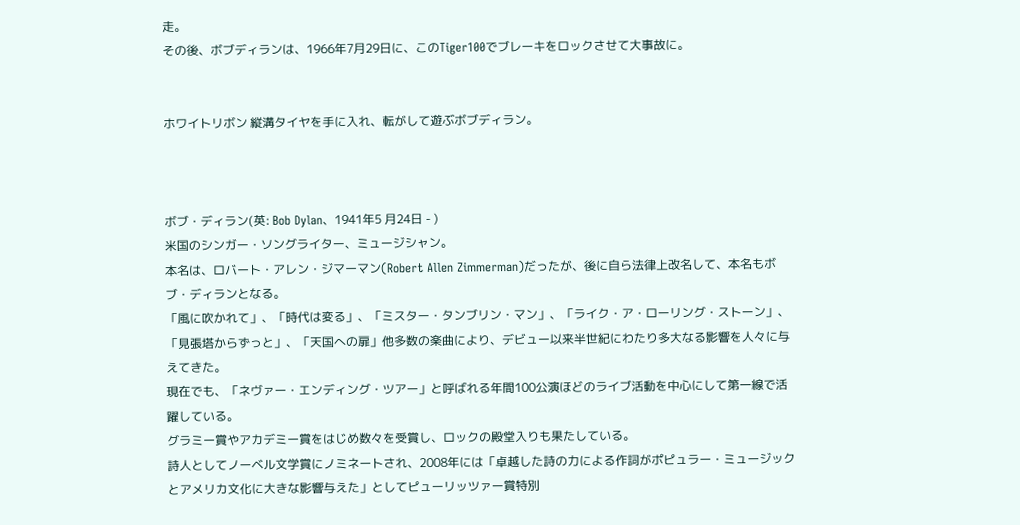走。
その後、ボブディランは、1966年7月29日に、このTiger100でブレーキをロックさせて大事故に。


ホワイトリボン 縦溝タイヤを手に入れ、転がして遊ぶボブディラン。



ボブ・ディラン(英: Bob Dylan、1941年5 月24日 - )
米国のシンガー・ソングライター、ミュージシャン。
本名は、ロバート・アレン・ジマーマン(Robert Allen Zimmerman)だったが、後に自ら法律上改名して、本名もボブ・ディランとなる。
「風に吹かれて」、「時代は変る」、「ミスター・タンブリン・マン」、「ライク・ア・ローリング・ストーン」、「見張塔からずっと」、「天国への扉」他多数の楽曲により、デビュー以来半世紀にわたり多大なる影響を人々に与えてきた。
現在でも、「ネヴァー・エンディング・ツアー」と呼ばれる年間100公演ほどのライブ活動を中心にして第一線で活躍している。
グラミー賞やアカデミー賞をはじめ数々を受賞し、ロックの殿堂入りも果たしている。
詩人としてノーベル文学賞にノミネートされ、2008年には「卓越した詩の力による作詞がポピュラー・ミュージックとアメリカ文化に大きな影響与えた」としてピューリッツァー賞特別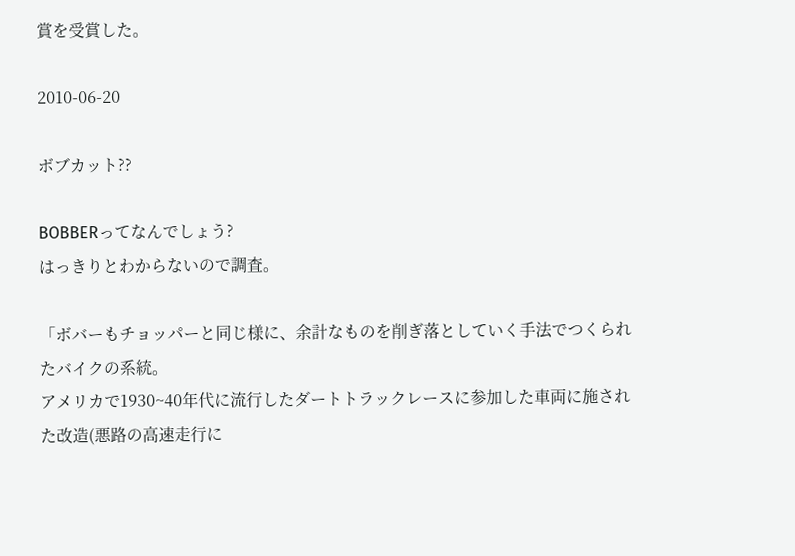賞を受賞した。

2010-06-20

ボブカット??

BOBBERってなんでしょう?
はっきりとわからないので調査。

「ボバーもチョッパーと同じ様に、余計なものを削ぎ落としていく手法でつくられたバイクの系統。
アメリカで1930~40年代に流行したダートトラックレースに参加した車両に施された改造(悪路の高速走行に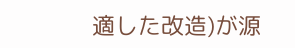適した改造)が源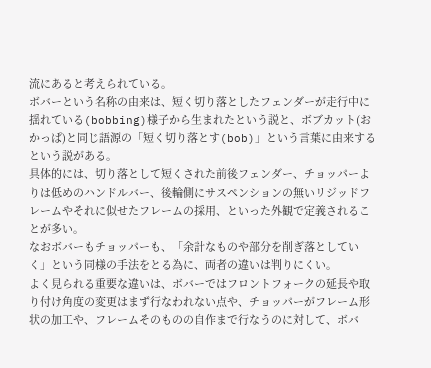流にあると考えられている。
ボバーという名称の由来は、短く切り落としたフェンダーが走行中に揺れている(bobbing)様子から生まれたという説と、ボブカット(おかっぱ)と同じ語源の「短く切り落とす(bob)」という言葉に由来するという説がある。
具体的には、切り落として短くされた前後フェンダー、チョッパーよりは低めのハンドルバー、後輪側にサスペンションの無いリジッドフレームやそれに似せたフレームの採用、といった外観で定義されることが多い。
なおボバーもチョッパーも、「余計なものや部分を削ぎ落としていく」という同様の手法をとる為に、両者の違いは判りにくい。
よく見られる重要な違いは、ボバーではフロントフォークの延長や取り付け角度の変更はまず行なわれない点や、チョッパーがフレーム形状の加工や、フレームそのものの自作まで行なうのに対して、ボバ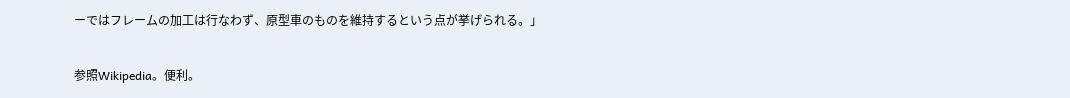ーではフレームの加工は行なわず、原型車のものを維持するという点が挙げられる。」

参照Wikipedia。便利。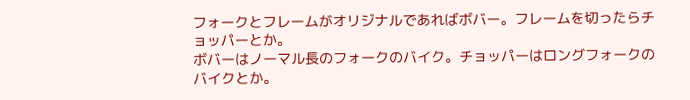フォークとフレームがオリジナルであればボバー。フレームを切ったらチョッパーとか。
ボバーはノーマル長のフォークのバイク。チョッパーはロングフォークのバイクとか。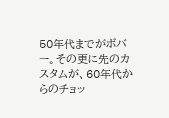50年代までがボバー。その更に先のカスタムが、60年代からのチョッ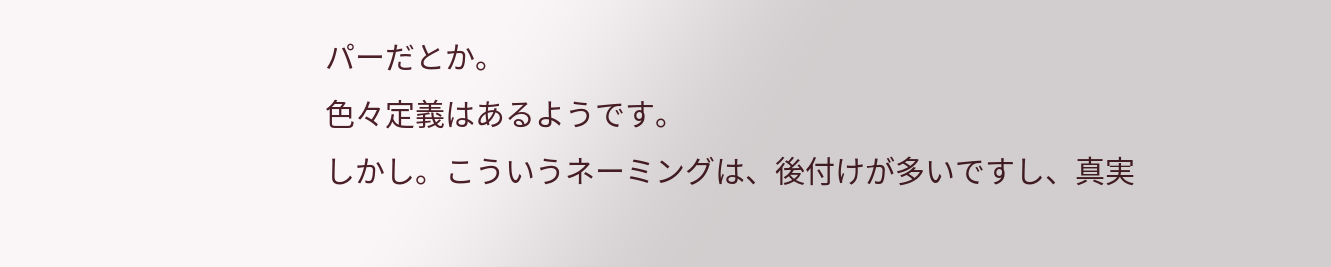パーだとか。
色々定義はあるようです。
しかし。こういうネーミングは、後付けが多いですし、真実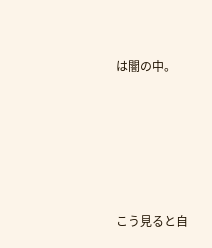は闇の中。






こう見ると自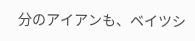分のアイアンも、ベイツシ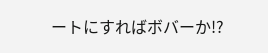ートにすればボバーか!?